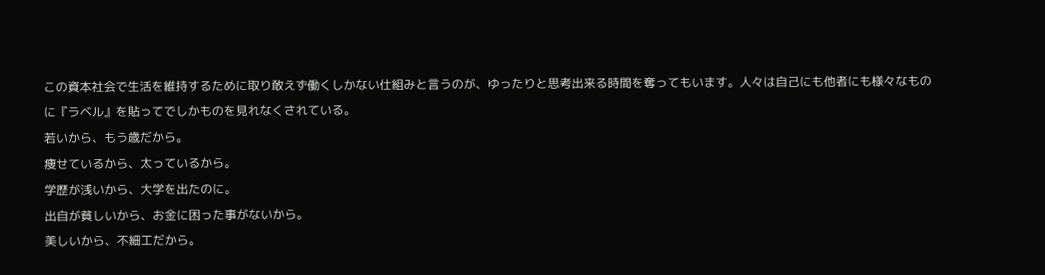この資本社会で生活を維持するために取り敢えず働くしかない仕組みと言うのが、ゆったりと思考出来る時間を奪ってもいます。人々は自己にも他者にも様々なものに『ラベル』を貼ってでしかものを見れなくされている。
若いから、もう歳だから。
痩せているから、太っているから。
学歴が浅いから、大学を出たのに。
出自が貧しいから、お金に困った事がないから。
美しいから、不細工だから。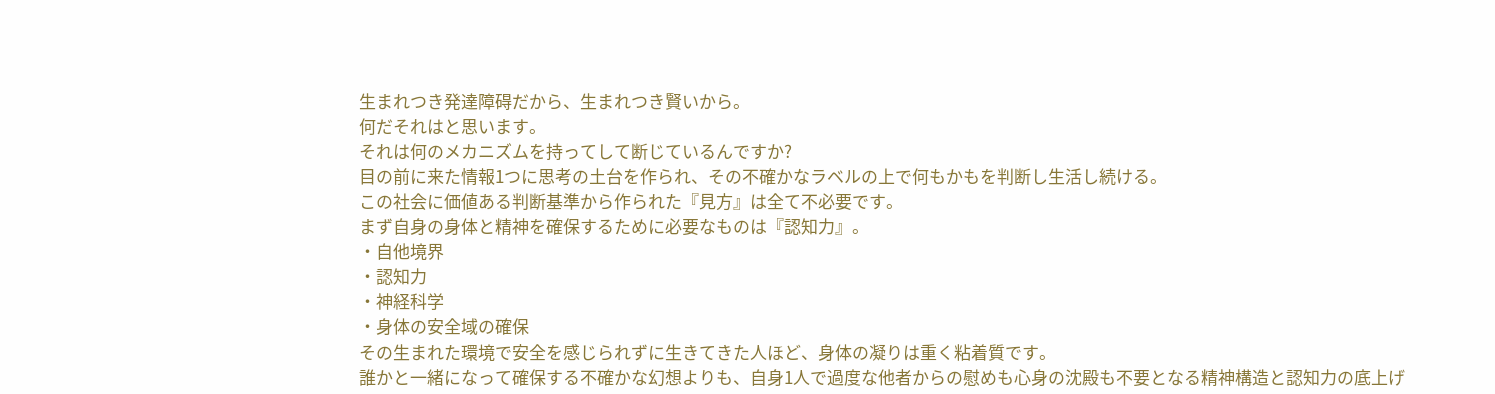生まれつき発達障碍だから、生まれつき賢いから。
何だそれはと思います。
それは何のメカニズムを持ってして断じているんですか?
目の前に来た情報1つに思考の土台を作られ、その不確かなラベルの上で何もかもを判断し生活し続ける。
この社会に価値ある判断基準から作られた『見方』は全て不必要です。
まず自身の身体と精神を確保するために必要なものは『認知力』。
・自他境界
・認知力
・神経科学
・身体の安全域の確保
その生まれた環境で安全を感じられずに生きてきた人ほど、身体の凝りは重く粘着質です。
誰かと一緒になって確保する不確かな幻想よりも、自身1人で過度な他者からの慰めも心身の沈殿も不要となる精神構造と認知力の底上げ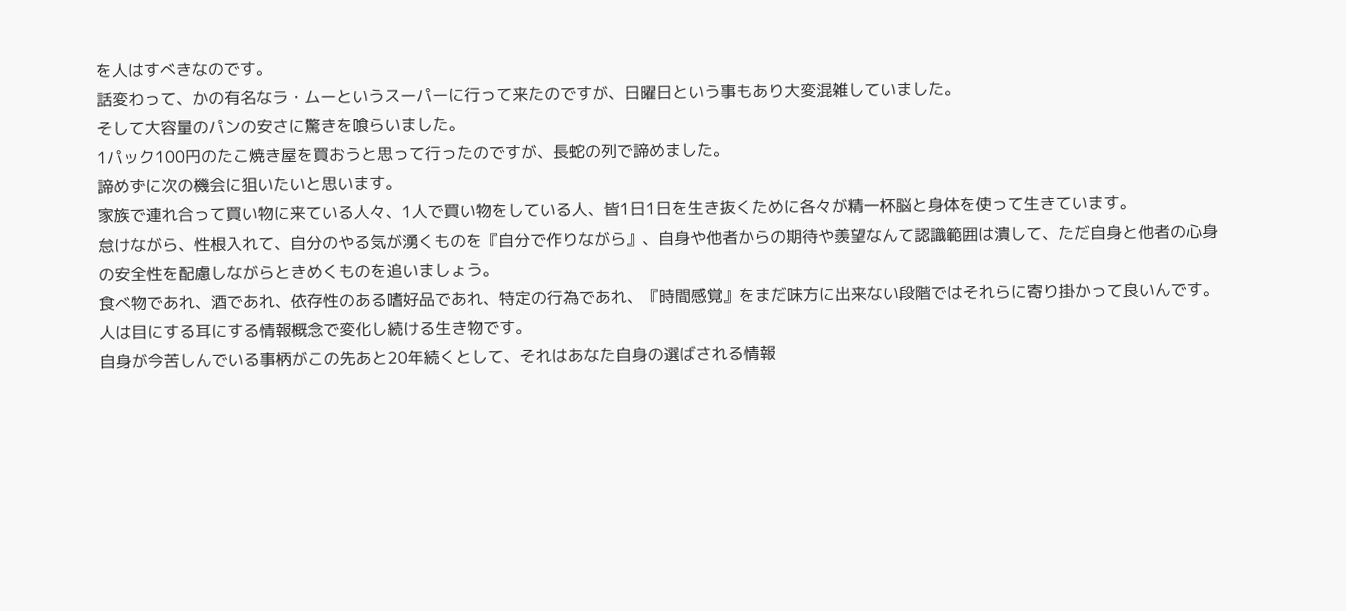を人はすべきなのです。
話変わって、かの有名なラ・ムーというスーパーに行って来たのですが、日曜日という事もあり大変混雑していました。
そして大容量のパンの安さに驚きを喰らいました。
1パック100円のたこ焼き屋を買おうと思って行ったのですが、長蛇の列で諦めました。
諦めずに次の機会に狙いたいと思います。
家族で連れ合って買い物に来ている人々、1人で買い物をしている人、皆1日1日を生き抜くために各々が精一杯脳と身体を使って生きています。
怠けながら、性根入れて、自分のやる気が湧くものを『自分で作りながら』、自身や他者からの期待や羨望なんて認識範囲は潰して、ただ自身と他者の心身の安全性を配慮しながらときめくものを追いましょう。
食べ物であれ、酒であれ、依存性のある嗜好品であれ、特定の行為であれ、『時間感覚』をまだ味方に出来ない段階ではそれらに寄り掛かって良いんです。
人は目にする耳にする情報概念で変化し続ける生き物です。
自身が今苦しんでいる事柄がこの先あと20年続くとして、それはあなた自身の選ばされる情報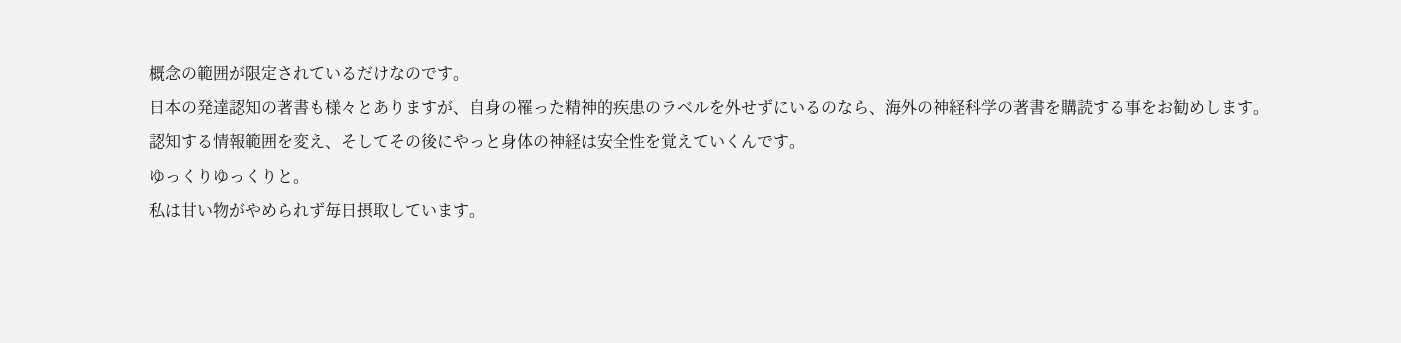概念の範囲が限定されているだけなのです。
日本の発達認知の著書も様々とありますが、自身の罹った精神的疾患のラベルを外せずにいるのなら、海外の神経科学の著書を購読する事をお勧めします。
認知する情報範囲を変え、そしてその後にやっと身体の神経は安全性を覚えていくんです。
ゆっくりゆっくりと。
私は甘い物がやめられず毎日摂取しています。